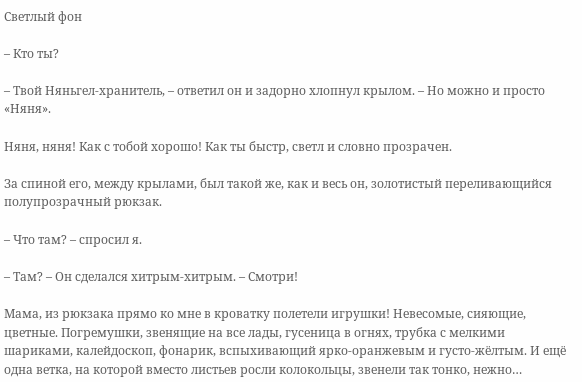Светлый фон

– Кто ты?

– Твой Няньгел-хранитель, – ответил он и задорно хлопнул крылом. – Но можно и просто «Няня».

Няня, няня! Как с тобой хорошо! Как ты быстр, светл и словно прозрачен.

За спиной его, между крылами, был такой же, как и весь он, золотистый переливающийся полупрозрачный рюкзак.

– Что там? – спросил я.

– Там? – Он сделался хитрым-хитрым. – Смотри!

Мама, из рюкзака прямо ко мне в кроватку полетели игрушки! Невесомые, сияющие, цветные. Погремушки, звенящие на все лады, гусеница в огнях, трубка с мелкими шариками, калейдоскоп, фонарик, вспыхивающий ярко-оранжевым и густо-жёлтым. И ещё одна ветка, на которой вместо листьев росли колокольцы, звенели так тонко, нежно…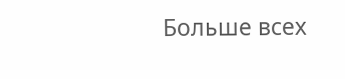Больше всех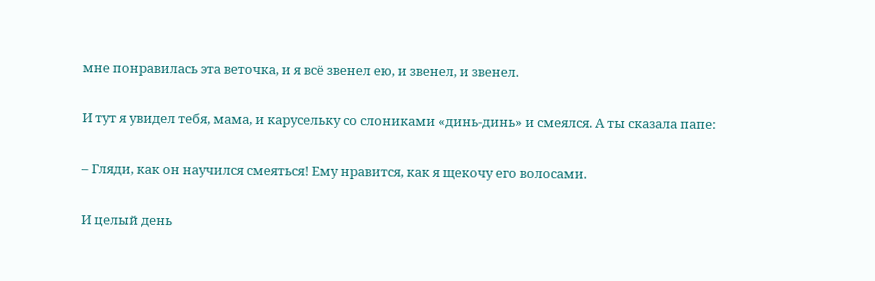мне понравилась эта веточка, и я всё звенел ею, и звенел, и звенел.

И тут я увидел тебя, мама, и карусельку со слониками «динь-динь» и смеялся. А ты сказала папе:

– Гляди, как он научился смеяться! Ему нравится, как я щекочу его волосами.

И целый день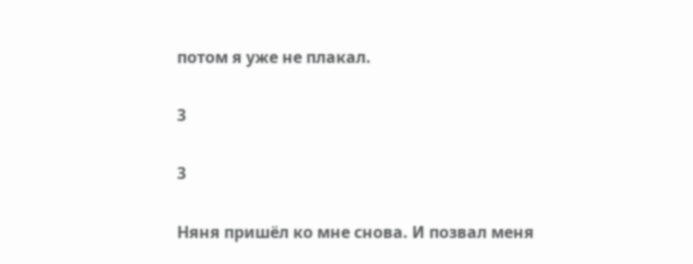потом я уже не плакал.

3

3

Няня пришёл ко мне снова. И позвал меня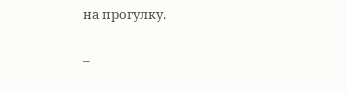на прогулку.

–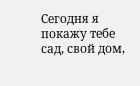Сегодня я покажу тебе сад, свой дом,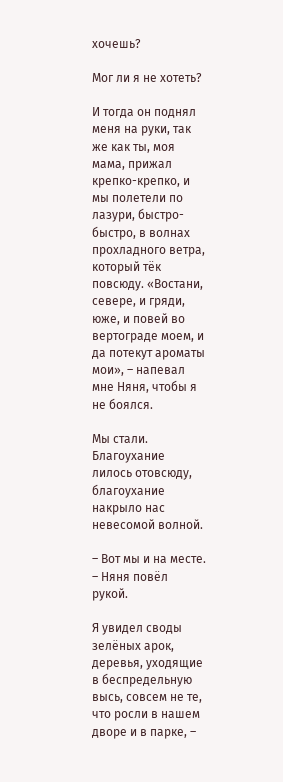хочешь?

Мог ли я не хотеть?

И тогда он поднял меня на руки, так же как ты, моя мама, прижал крепко-крепко, и мы полетели по лазури, быстро-быстро, в волнах прохладного ветра, который тёк повсюду. «Востани, севере, и гряди, юже, и повей во вертограде моем, и да потекут ароматы мои», – напевал мне Няня, чтобы я не боялся.

Мы стали. Благоухание лилось отовсюду, благоухание накрыло нас невесомой волной.

– Вот мы и на месте. – Няня повёл рукой.

Я увидел своды зелёных арок, деревья, уходящие в беспредельную высь, совсем не те, что росли в нашем дворе и в парке, –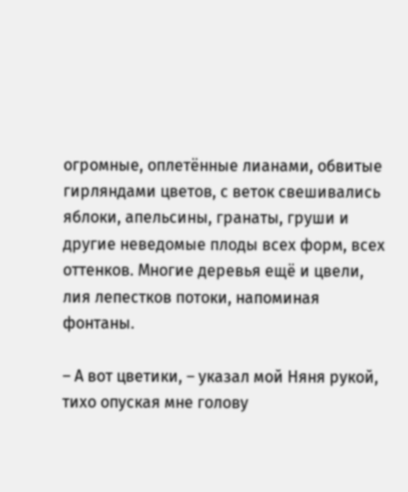огромные, оплетённые лианами, обвитые гирляндами цветов, с веток свешивались яблоки, апельсины, гранаты, груши и другие неведомые плоды всех форм, всех оттенков. Многие деревья ещё и цвели, лия лепестков потоки, напоминая фонтаны.

– А вот цветики, – указал мой Няня рукой, тихо опуская мне голову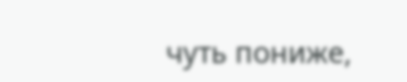чуть пониже,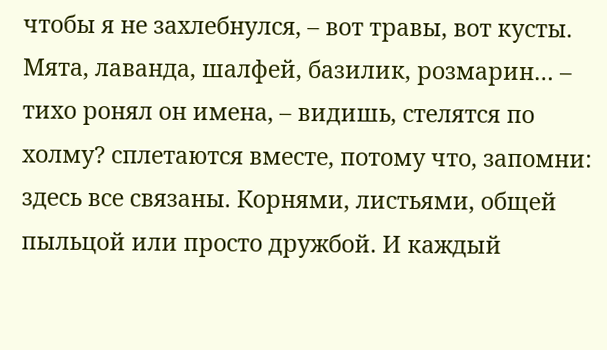чтобы я не захлебнулся, – вот травы, вот кусты. Мята, лаванда, шалфей, базилик, розмарин… – тихо ронял он имена, – видишь, стелятся по холму? сплетаются вместе, потому что, запомни: здесь все связаны. Корнями, листьями, общей пыльцой или просто дружбой. И каждый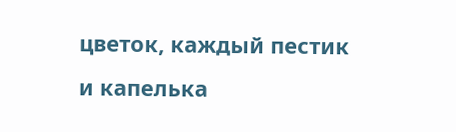цветок, каждый пестик и капелька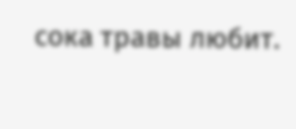сока травы любит.